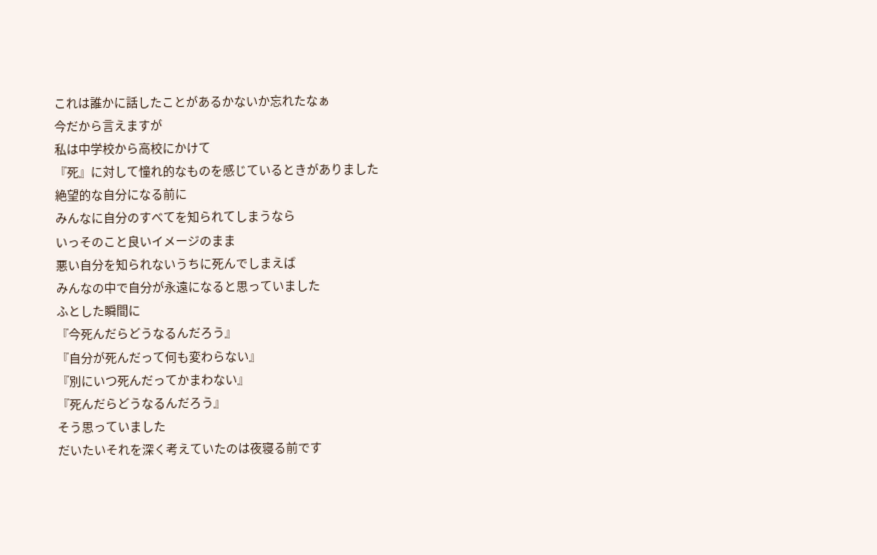これは誰かに話したことがあるかないか忘れたなぁ
今だから言えますが
私は中学校から高校にかけて
『死』に対して憧れ的なものを感じているときがありました
絶望的な自分になる前に
みんなに自分のすべてを知られてしまうなら
いっそのこと良いイメージのまま
悪い自分を知られないうちに死んでしまえば
みんなの中で自分が永遠になると思っていました
ふとした瞬間に
『今死んだらどうなるんだろう』
『自分が死んだって何も変わらない』
『別にいつ死んだってかまわない』
『死んだらどうなるんだろう』
そう思っていました
だいたいそれを深く考えていたのは夜寝る前です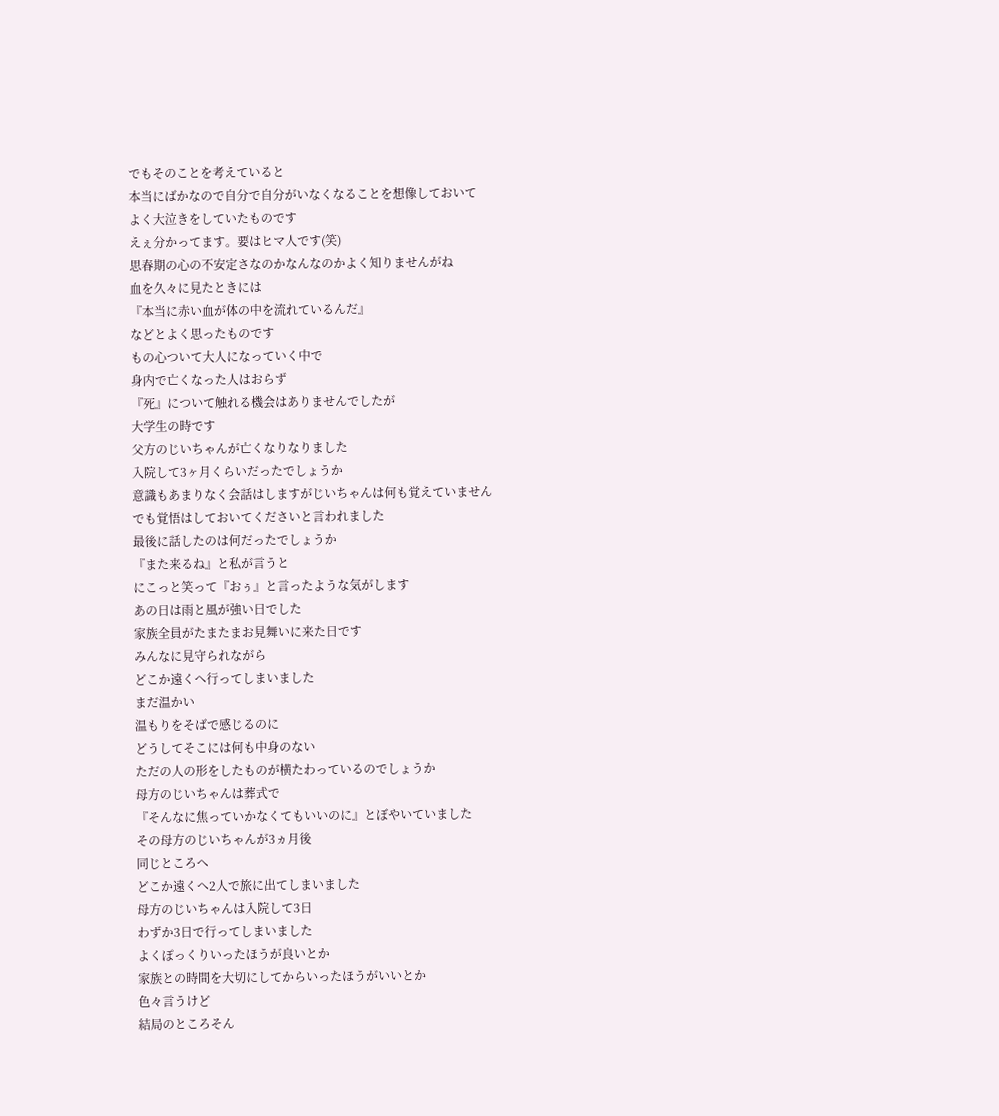でもそのことを考えていると
本当にばかなので自分で自分がいなくなることを想像しておいて
よく大泣きをしていたものです
えぇ分かってます。要はヒマ人です(笑)
思春期の心の不安定さなのかなんなのかよく知りませんがね
血を久々に見たときには
『本当に赤い血が体の中を流れているんだ』
などとよく思ったものです
もの心ついて大人になっていく中で
身内で亡くなった人はおらず
『死』について触れる機会はありませんでしたが
大学生の時です
父方のじいちゃんが亡くなりなりました
入院して3ヶ月くらいだったでしょうか
意識もあまりなく会話はしますがじいちゃんは何も覚えていません
でも覚悟はしておいてくださいと言われました
最後に話したのは何だったでしょうか
『また来るね』と私が言うと
にこっと笑って『おぅ』と言ったような気がします
あの日は雨と風が強い日でした
家族全員がたまたまお見舞いに来た日です
みんなに見守られながら
どこか遠くへ行ってしまいました
まだ温かい
温もりをそばで感じるのに
どうしてそこには何も中身のない
ただの人の形をしたものが横たわっているのでしょうか
母方のじいちゃんは葬式で
『そんなに焦っていかなくてもいいのに』とぼやいていました
その母方のじいちゃんが3ヵ月後
同じところへ
どこか遠くへ2人で旅に出てしまいました
母方のじいちゃんは入院して3日
わずか3日で行ってしまいました
よくぽっくりいったほうが良いとか
家族との時間を大切にしてからいったほうがいいとか
色々言うけど
結局のところそん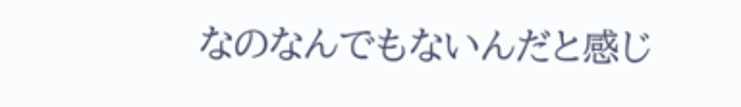なのなんでもないんだと感じ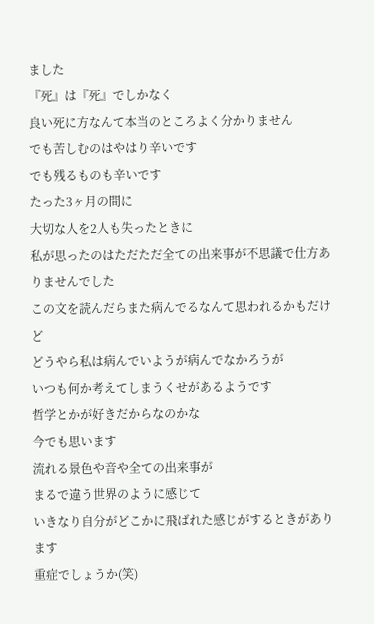ました
『死』は『死』でしかなく
良い死に方なんて本当のところよく分かりません
でも苦しむのはやはり辛いです
でも残るものも辛いです
たった3ヶ月の間に
大切な人を2人も失ったときに
私が思ったのはただただ全ての出来事が不思議で仕方ありませんでした
この文を読んだらまた病んでるなんて思われるかもだけど
どうやら私は病んでいようが病んでなかろうが
いつも何か考えてしまうくせがあるようです
哲学とかが好きだからなのかな
今でも思います
流れる景色や音や全ての出来事が
まるで違う世界のように感じて
いきなり自分がどこかに飛ばれた感じがするときがあります
重症でしょうか(笑)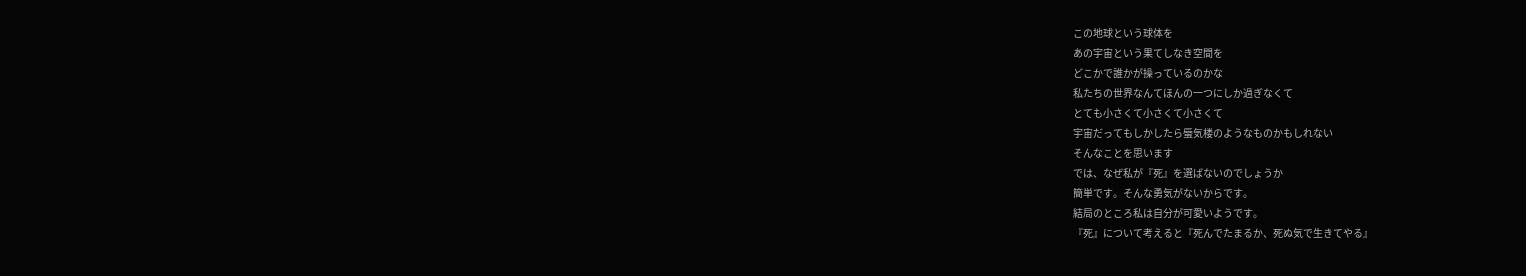この地球という球体を
あの宇宙という果てしなき空間を
どこかで誰かが操っているのかな
私たちの世界なんてほんの一つにしか過ぎなくて
とても小さくて小さくて小さくて
宇宙だってもしかしたら蜃気楼のようなものかもしれない
そんなことを思います
では、なぜ私が『死』を選ばないのでしょうか
簡単です。そんな勇気がないからです。
結局のところ私は自分が可愛いようです。
『死』について考えると『死んでたまるか、死ぬ気で生きてやる』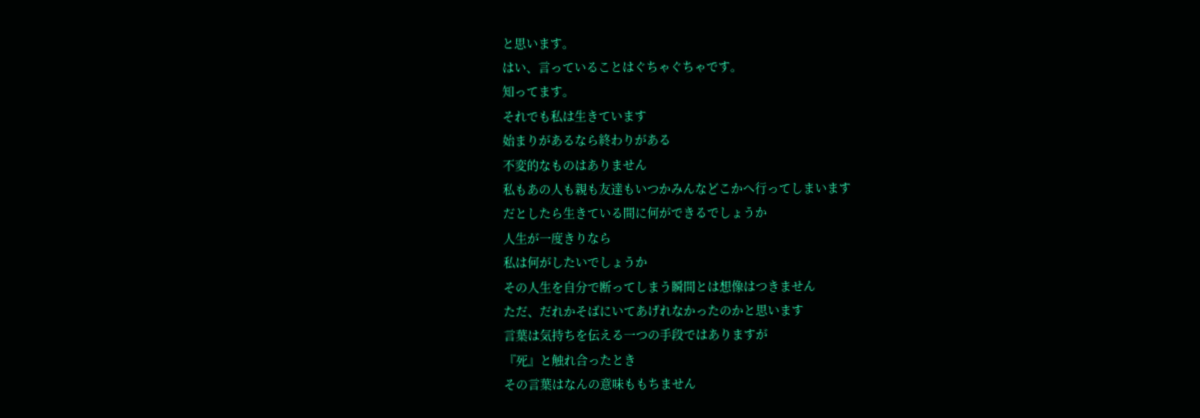と思います。
はい、言っていることはぐちゃぐちゃです。
知ってます。
それでも私は生きています
始まりがあるなら終わりがある
不変的なものはありません
私もあの人も親も友達もいつかみんなどこかへ行ってしまいます
だとしたら生きている間に何ができるでしょうか
人生が一度きりなら
私は何がしたいでしょうか
その人生を自分で断ってしまう瞬間とは想像はつきません
ただ、だれかそばにいてあげれなかったのかと思います
言葉は気持ちを伝える一つの手段ではありますが
『死』と触れ合ったとき
その言葉はなんの意味ももちません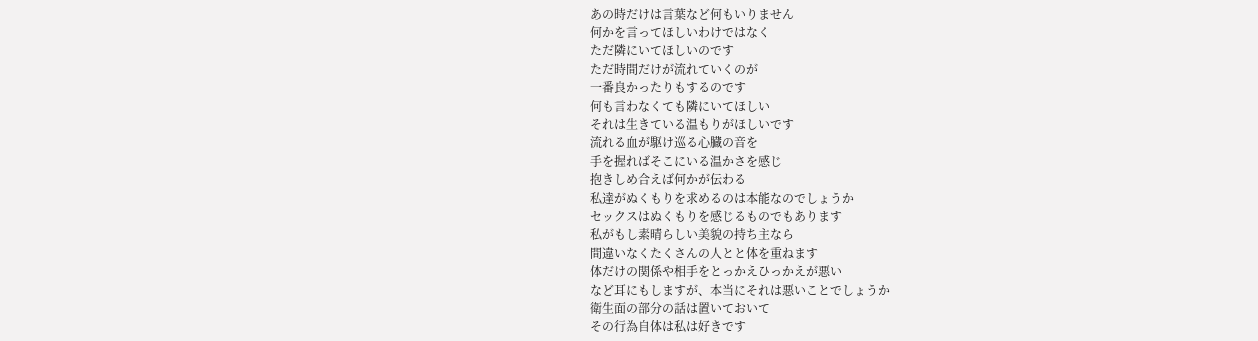あの時だけは言葉など何もいりません
何かを言ってほしいわけではなく
ただ隣にいてほしいのです
ただ時間だけが流れていくのが
一番良かったりもするのです
何も言わなくても隣にいてほしい
それは生きている温もりがほしいです
流れる血が駆け巡る心臓の音を
手を握ればそこにいる温かさを感じ
抱きしめ合えば何かが伝わる
私達がぬくもりを求めるのは本能なのでしょうか
セックスはぬくもりを感じるものでもあります
私がもし素晴らしい美貌の持ち主なら
間違いなくたくさんの人とと体を重ねます
体だけの関係や相手をとっかえひっかえが悪い
など耳にもしますが、本当にそれは悪いことでしょうか
衛生面の部分の話は置いておいて
その行為自体は私は好きです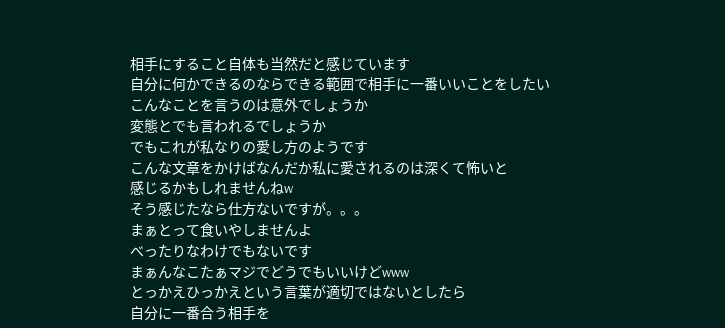相手にすること自体も当然だと感じています
自分に何かできるのならできる範囲で相手に一番いいことをしたい
こんなことを言うのは意外でしょうか
変態とでも言われるでしょうか
でもこれが私なりの愛し方のようです
こんな文章をかけばなんだか私に愛されるのは深くて怖いと
感じるかもしれませんねw
そう感じたなら仕方ないですが。。。
まぁとって食いやしませんよ
べったりなわけでもないです
まぁんなこたぁマジでどうでもいいけどwww
とっかえひっかえという言葉が適切ではないとしたら
自分に一番合う相手を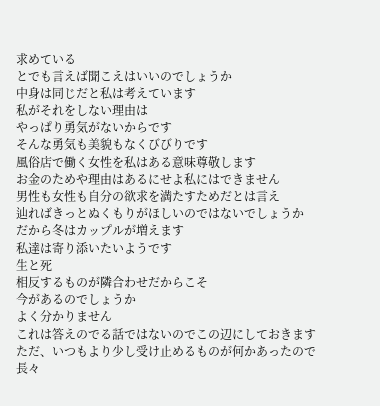求めている
とでも言えば聞こえはいいのでしょうか
中身は同じだと私は考えています
私がそれをしない理由は
やっぱり勇気がないからです
そんな勇気も美貌もなくびびりです
風俗店で働く女性を私はある意味尊敬します
お金のためや理由はあるにせよ私にはできません
男性も女性も自分の欲求を満たすためだとは言え
辿ればきっとぬくもりがほしいのではないでしょうか
だから冬はカップルが増えます
私達は寄り添いたいようです
生と死
相反するものが隣合わせだからこそ
今があるのでしょうか
よく分かりません
これは答えのでる話ではないのでこの辺にしておきます
ただ、いつもより少し受け止めるものが何かあったので
長々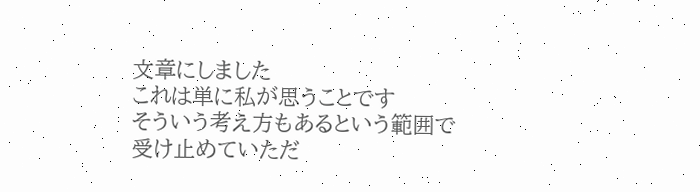文章にしました
これは単に私が思うことです
そういう考え方もあるという範囲で
受け止めていただ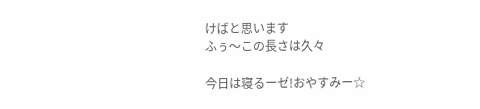けばと思います
ふぅ〜この長さは久々

今日は寝るーゼ!おやすみー☆